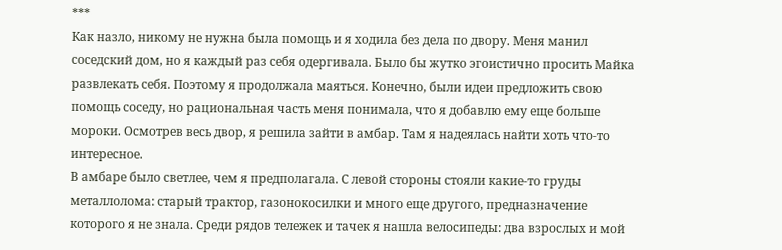***
Как назло, никому не нужна была помощь и я ходила без дела по двору. Меня манил соседский дом, но я каждый раз себя одергивала. Было бы жутко эгоистично просить Майка развлекать себя. Поэтому я продолжала маяться. Конечно, были идеи предложить свою помощь соседу, но рациональная часть меня понимала, что я добавлю ему еще больше мороки. Осмотрев весь двор, я решила зайти в амбар. Там я надеялась найти хоть что-то интересное.
В амбаре было светлее, чем я предполагала. С левой стороны стояли какие-то груды металлолома: старый трактор, газонокосилки и много еще другого, предназначение которого я не знала. Среди рядов тележек и тачек я нашла велосипеды: два взрослых и мой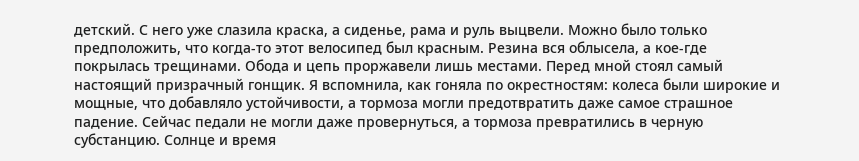детский. С него уже слазила краска, а сиденье, рама и руль выцвели. Можно было только предположить, что когда-то этот велосипед был красным. Резина вся облысела, а кое-где покрылась трещинами. Обода и цепь проржавели лишь местами. Перед мной стоял самый настоящий призрачный гонщик. Я вспомнила, как гоняла по окрестностям: колеса были широкие и мощные, что добавляло устойчивости, а тормоза могли предотвратить даже самое страшное падение. Сейчас педали не могли даже провернуться, а тормоза превратились в черную субстанцию. Солнце и время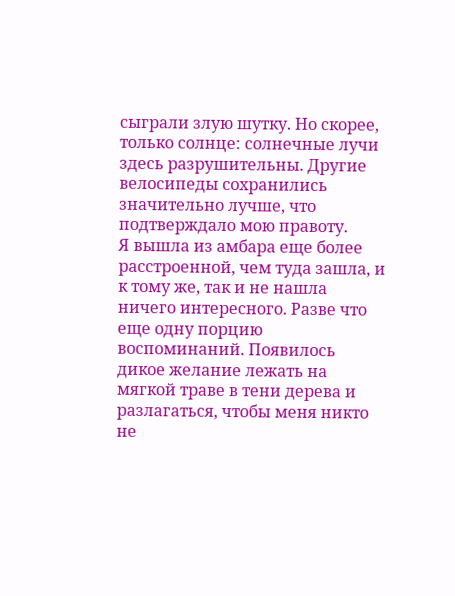сыграли злую шутку. Но скорее, только солнце: солнечные лучи здесь разрушительны. Другие велосипеды сохранились значительно лучше, что подтверждало мою правоту.
Я вышла из амбара еще более расстроенной, чем туда зашла, и к тому же, так и не нашла ничего интересного. Разве что еще одну порцию воспоминаний. Появилось дикое желание лежать на мягкой траве в тени дерева и разлагаться, чтобы меня никто не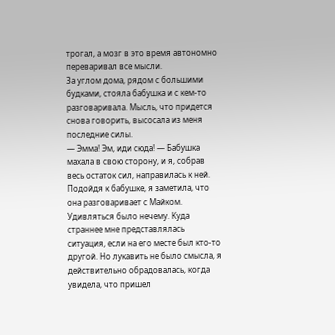трогал, а мозг в это время автономно переваривал все мысли.
За углом дома, рядом с большими будками, стояла бабушка и с кем-то разговаривала. Мысль, что придется снова говорить, высосала из меня последние силы.
— Эмма! Эм, иди сюда! — Бабушка махала в свою сторону, и я, собрав весь остаток сил, направилась к ней.
Подойдя к бабушке, я заметила, что она разговаривает с Майком. Удивляться было нечему. Куда страннее мне представлялась ситуация, если на его месте был кто-то другой. Но лукавить не было смысла, я действительно обрадовалась, когда увидела, что пришел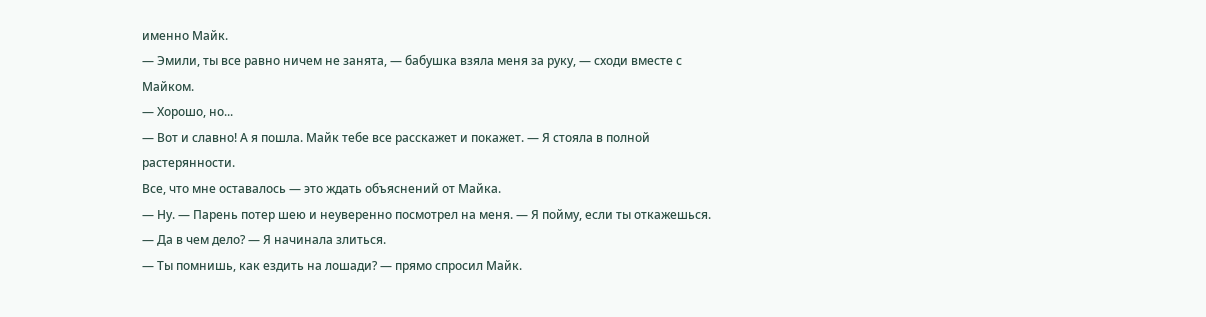именно Майк.
— Эмили, ты все равно ничем не занята, — бабушка взяла меня за руку, — сходи вместе с Майком.
— Хорошо, но...
— Вот и славно! А я пошла. Майк тебе все расскажет и покажет. — Я стояла в полной растерянности.
Все, что мне оставалось — это ждать объяснений от Майка.
— Ну. — Парень потер шею и неуверенно посмотрел на меня. — Я пойму, если ты откажешься.
— Да в чем дело? — Я начинала злиться.
— Ты помнишь, как ездить на лошади? — прямо спросил Майк.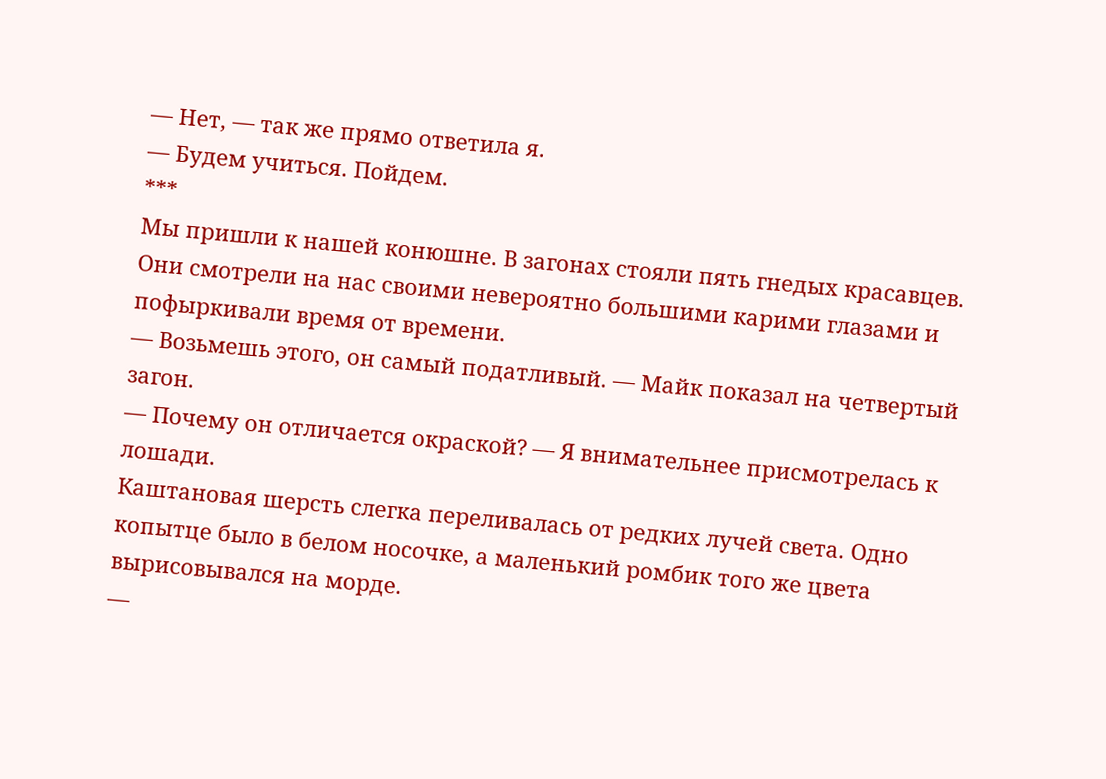— Нет, — так же прямо ответила я.
— Будем учиться. Пойдем.
***
Мы пришли к нашей конюшне. В загонах стояли пять гнедых красавцев. Они смотрели на нас своими невероятно большими карими глазами и пофыркивали время от времени.
— Возьмешь этого, он самый податливый. — Майк показал на четвертый загон.
— Почему он отличается окраской? — Я внимательнее присмотрелась к лошади.
Каштановая шерсть слегка переливалась от редких лучей света. Одно копытце было в белом носочке, а маленький ромбик того же цвета вырисовывался на морде.
—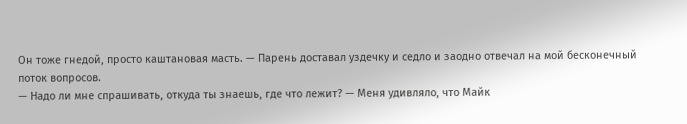Он тоже гнедой, просто каштановая масть. — Парень доставал уздечку и седло и заодно отвечал на мой бесконечный поток вопросов.
— Надо ли мне спрашивать, откуда ты знаешь, где что лежит? — Меня удивляло, что Майк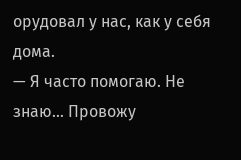орудовал у нас, как у себя дома.
— Я часто помогаю. Не знаю... Провожу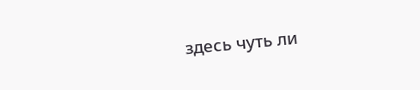здесь чуть ли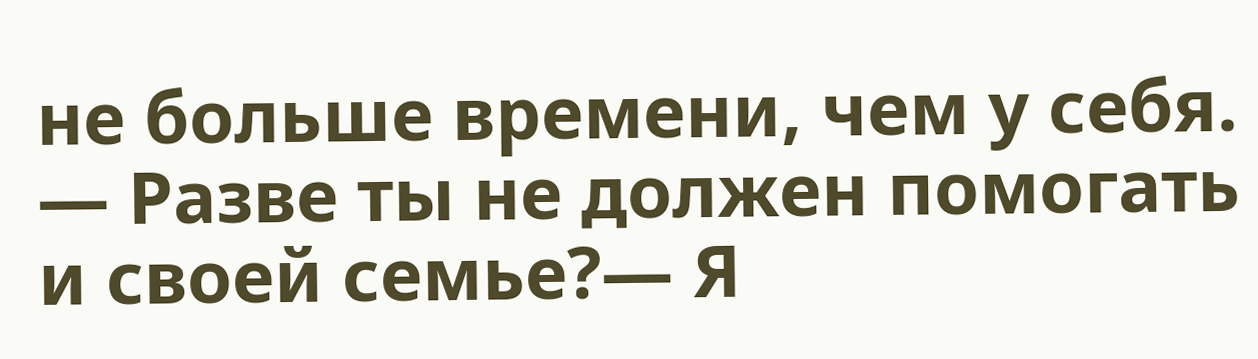не больше времени, чем у себя.
— Разве ты не должен помогать и своей семье?— Я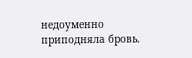недоуменно приподняла бровь.